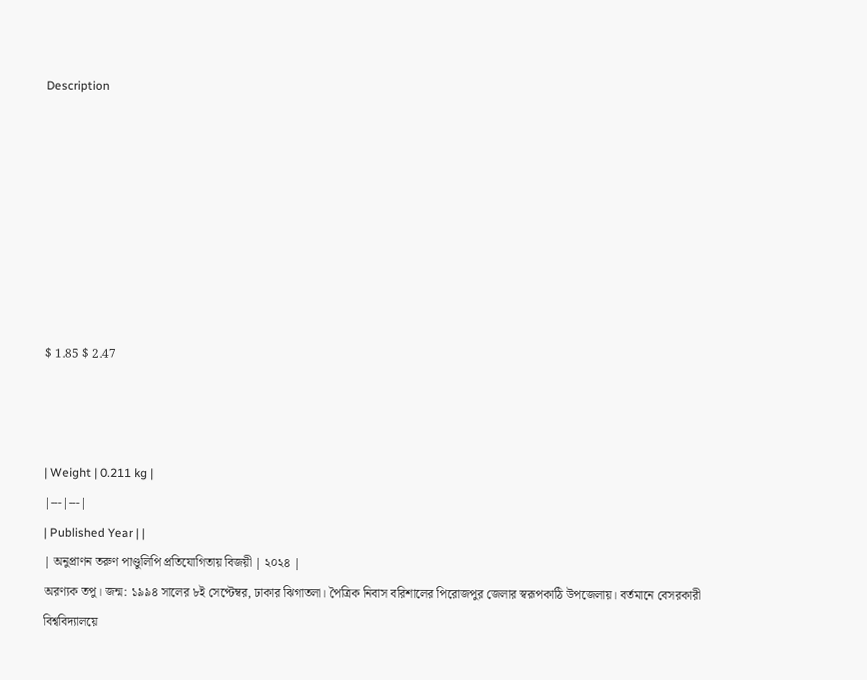Description








$ 1.85 $ 2.47



| Weight | 0.211 kg |
|---|---|
| Published Year | |
| অনুপ্রাণন তরুণ পাণ্ডুলিপি প্রতিযোগিতায় বিজয়ী | ২০২৪ |
অরণ্যক তপু। জন্ম: ১৯৯৪ সালের ৮ই সেপ্টেম্বর, ঢাকার ঝিগাতলা। পৈত্রিক নিবাস বরিশালের পিরোজপুর জেলার স্বরূপকাঠি উপজেলায়। বর্তমানে বেসরকারী বিশ্ববিদ্যালয়ে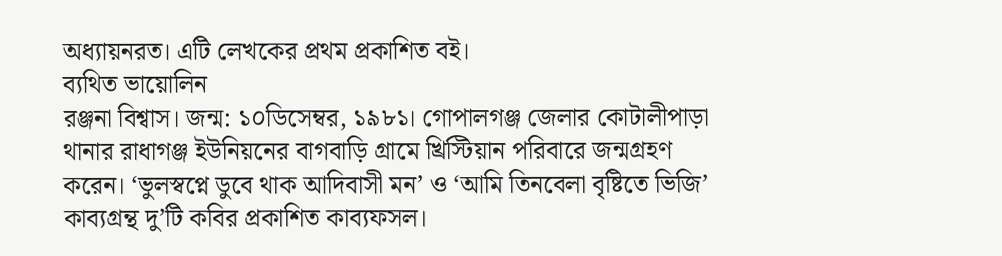অধ্যায়নরত। এটি লেখকের প্রথম প্রকাশিত বই।
ব্যথিত ভায়োলিন
রঞ্জনা বিশ্বাস। জন্ম: ১০ডিসেম্বর, ১৯৮১। গোপালগঞ্জ জেলার কোটালীপাড়া থানার রাধাগঞ্জ ইউনিয়নের বাগবাড়ি গ্রামে খ্রিস্টিয়ান পরিবারে জন্মগ্রহণ করেন। ‘ভুলস্বপ্নে ডুবে থাক আদিবাসী মন’ ও ‘আমি তিনবেলা বৃষ্টিতে ভিজি’ কাব্যগ্রন্থ দু’টি কবির প্রকাশিত কাব্যফসল।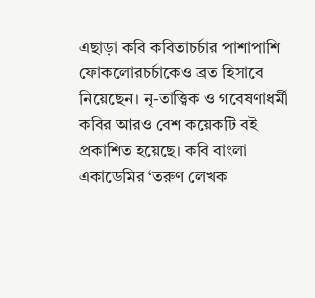এছাড়া কবি কবিতাচর্চার পাশাপাশি ফোকলোরচর্চাকেও ব্রত হিসাবে নিয়েছেন। নৃ-তাত্ত্বিক ও গবেষণাধর্মী কবির আরও বেশ কয়েকটি বই প্রকাশিত হয়েছে। কবি বাংলা একাডেমির ‘তরুণ লেখক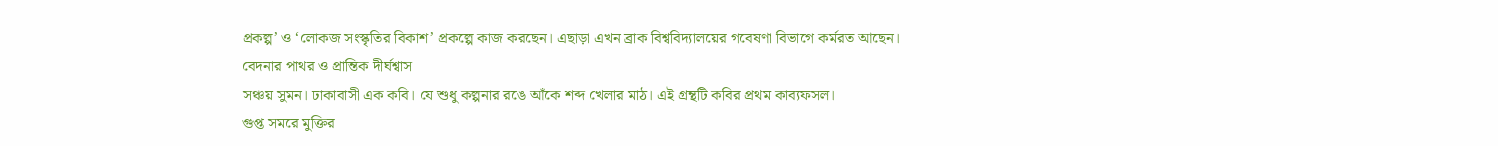প্রকল্প’ ও ‘লোকজ সংস্কৃতির বিকাশ’ প্রকল্পে কাজ করছেন। এছাড়া এখন ব্রাক বিশ্ববিদ্যালয়ের গবেষণা বিভাগে কর্মরত আছেন।
বেদনার পাথর ও প্রান্তিক দীর্ঘশ্বাস
সঞ্চয় সুমন। ঢাকাবাসী এক কবি। যে শুধু কল্পনার রঙে আঁকে শব্দ খেলার মাঠ। এই গ্রন্থটি কবির প্রথম কাব্যফসল।
গুপ্ত সমরে মুক্তির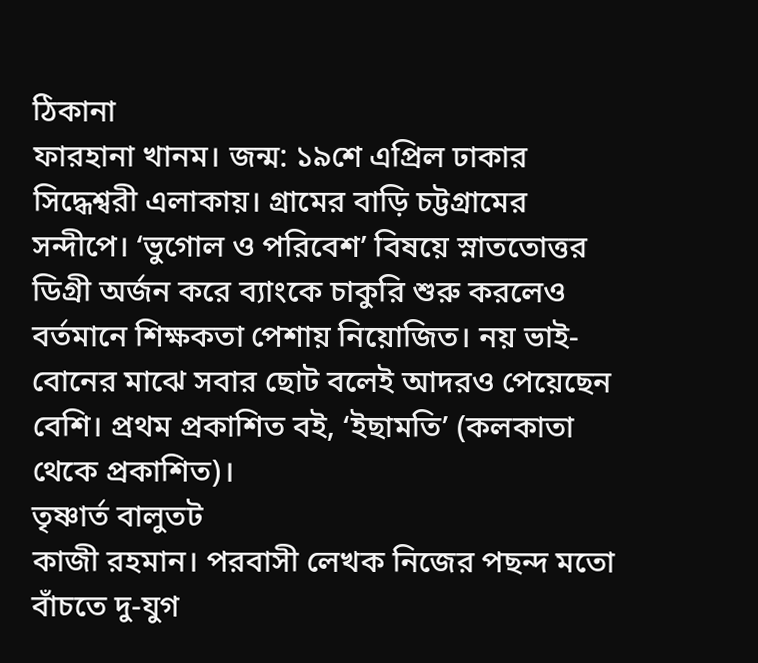ঠিকানা
ফারহানা খানম। জন্ম: ১৯শে এপ্রিল ঢাকার সিদ্ধেশ্বরী এলাকায়। গ্রামের বাড়ি চট্টগ্রামের সন্দীপে। ‘ভুগোল ও পরিবেশ’ বিষয়ে স্নাততোত্তর ডিগ্রী অর্জন করে ব্যাংকে চাকুরি শুরু করলেও বর্তমানে শিক্ষকতা পেশায় নিয়োজিত। নয় ভাই-বোনের মাঝে সবার ছোট বলেই আদরও পেয়েছেন বেশি। প্রথম প্রকাশিত বই, ‘ইছামতি’ (কলকাতা থেকে প্রকাশিত)।
তৃষ্ণার্ত বালুতট
কাজী রহমান। পরবাসী লেখক নিজের পছন্দ মতো বাঁচতে দু-যুগ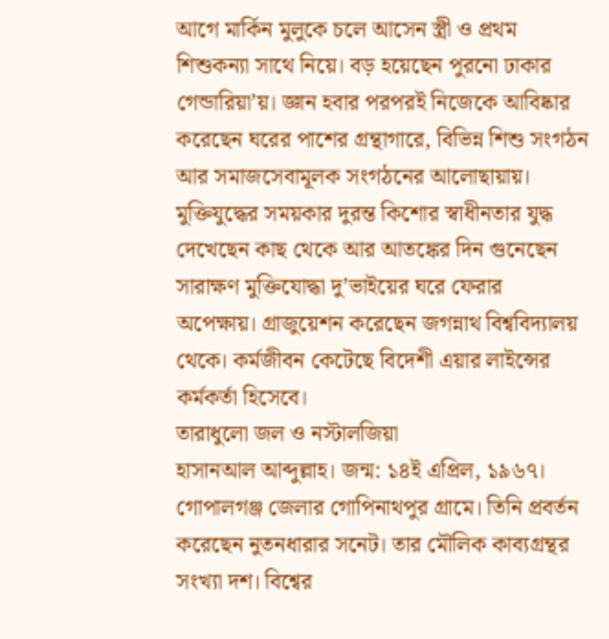আগে মার্কিন মুলুকে চলে আসেন স্ত্রী ও প্রথম শিশুকন্যা সাথে নিয়ে। বড় হয়েছেন পুরনো ঢাকার গেন্ডারিয়া’য়। জ্ঞান হবার পরপরই নিজেকে আবিষ্কার করেছেন ঘরের পাশের গ্রন্থাগারে, বিভিন্ন শিশু সংগঠন আর সমাজসেবামূলক সংগঠনের আলোছায়ায়। মুক্তিযুদ্ধের সময়কার দুরন্ত কিশোর স্বাধীনতার যুদ্ধ দেখেছেন কাছ থেকে আর আতঙ্কের দিন গুনেছেন সারাক্ষণ মুক্তিযোদ্ধা দু’ভাইয়ের ঘরে ফেরার অপেক্ষায়। গ্রাজুয়েশন করেছেন জগন্নাথ বিশ্ববিদ্যালয় থেকে। কর্মজীবন কেটেছে বিদেশী এয়ার লাইন্সের কর্মকর্তা হিসেবে।
তারাধুলো জল ও নস্টালজিয়া
হাসানআল আব্দুল্লাহ। জন্ম: ১৪ই এপ্রিল, ১৯৬৭। গোপালগঞ্জ জেলার গোপিনাথপুর গ্রামে। তিনি প্রবর্তন করেছেন নুতনধারার সনেট। তার মৌলিক কাব্যগ্রন্থর সংখ্যা দশ। বিশ্বের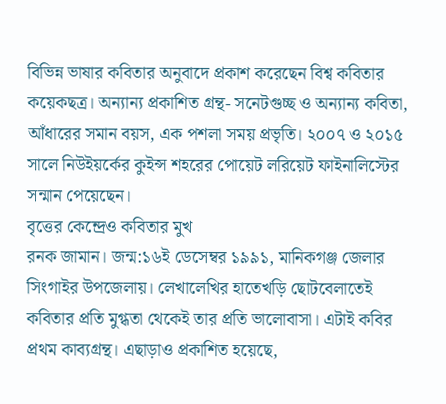বিভিন্ন ভাষার কবিতার অনুবাদে প্রকাশ করেছেন বিশ্ব কবিতার কয়েকছত্র। অন্যান্য প্রকাশিত গ্রন্থ- সনেটগুচ্ছ ও অন্যান্য কবিতা, আঁধারের সমান বয়স, এক পশলা সময় প্রভৃতি। ২০০৭ ও ২০১৫ সালে নিউইয়র্কের কুইন্স শহরের পোয়েট লরিয়েট ফাইনালিস্টের সন্মান পেয়েছেন।
বৃত্তের কেন্দ্রেও কবিতার মুখ
রনক জামান। জন্ম:১৬ই ডেসেম্বর ১৯৯১, মানিকগঞ্জ জেলার সিংগাইর উপজেলায়। লেখালেখির হাতেখড়ি ছোটবেলাতেই কবিতার প্রতি মুগ্ধতা থেকেই তার প্রতি ভালোবাসা। এটাই কবির প্রথম কাব্যগ্রন্থ। এছাড়াও প্রকাশিত হয়েছে,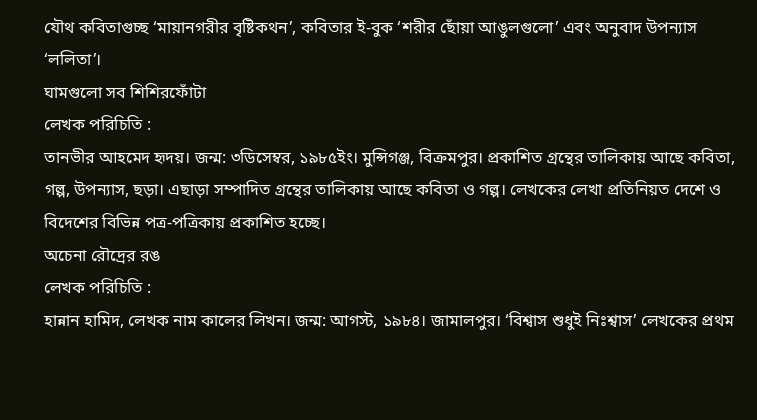যৌথ কবিতাগুচ্ছ ‘মায়ানগরীর বৃষ্টিকথন’, কবিতার ই-বুক ‘শরীর ছোঁয়া আঙুলগুলো’ এবং অনুবাদ উপন্যাস ‘ললিতা’।
ঘামগুলো সব শিশিরফোঁটা
লেখক পরিচিতি :
তানভীর আহমেদ হৃদয়। জন্ম: ৩ডিসেম্বর, ১৯৮৫ইং। মুন্সিগঞ্জ, বিক্রমপুর। প্রকাশিত গ্রন্থের তালিকায় আছে কবিতা, গল্প, উপন্যাস, ছড়া। এছাড়া সম্পাদিত গ্রন্থের তালিকায় আছে কবিতা ও গল্প। লেখকের লেখা প্রতিনিয়ত দেশে ও বিদেশের বিভিন্ন পত্র-পত্রিকায় প্রকাশিত হচ্ছে।
অচেনা রৌদ্রের রঙ
লেখক পরিচিতি :
হান্নান হামিদ, লেখক নাম কালের লিখন। জন্ম: আগস্ট, ১৯৮৪। জামালপুর। ‘বিশ্বাস শুধুই নিঃশ্বাস’ লেখকের প্রথম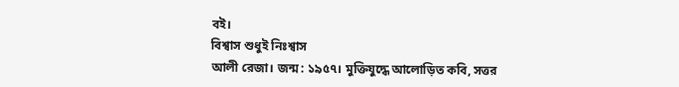বই।
বিশ্বাস শুধুই নিঃশ্বাস
আলী রেজা। জন্ম: ১৯৫৭। মুক্তিযুদ্ধে আলোড়িত কবি, সত্তর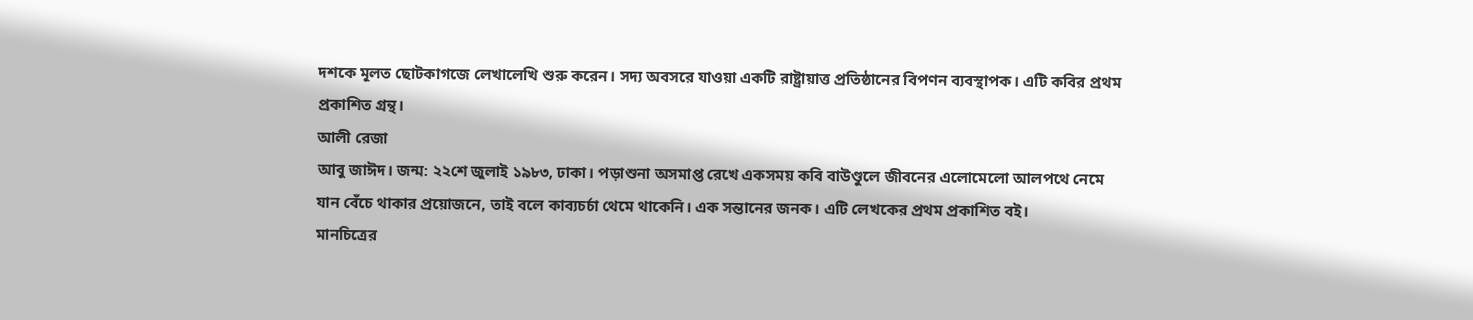দশকে মূলত ছোটকাগজে লেখালেখি শুরু করেন। সদ্য অবসরে যাওয়া একটি রাষ্ট্রায়াত্ত প্রতিষ্ঠানের বিপণন ব্যবস্থাপক। এটি কবির প্রথম প্রকাশিত গ্রন্থ।
আলী রেজা
আবু জাঈদ। জন্ম: ২২শে জুলাই ১৯৮৩, ঢাকা। পড়াশুনা অসমাপ্ত রেখে একসময় কবি বাউণ্ডুলে জীবনের এলোমেলো আলপথে নেমে যান বেঁচে থাকার প্রয়োজনে, তাই বলে কাব্যচর্চা থেমে থাকেনি। এক সন্তানের জনক। এটি লেখকের প্রথম প্রকাশিত বই।
মানচিত্রের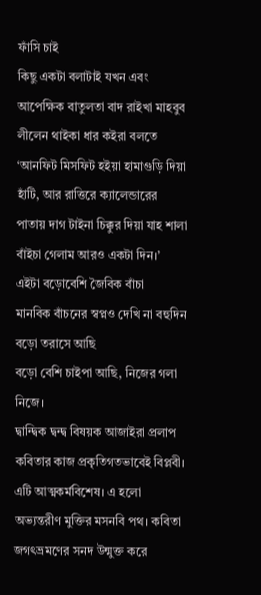ফাঁসি চাই
কিছু একটা বলাটাই যখন এবং আপেক্ষিক বাতুলতা বাদ রাইখা মাহবুব লীলেন থাইকা ধার কইরা বলতে ‘আনফিট মিসফিট হইয়া হামাগুড়ি দিয়া হাঁটি, আর রাত্তিরে ক্যালেন্ডারের পাতায় দাগ টাইনা চিক্কুর দিয়া যাহ শালা বাঁইচা গেলাম আরও একটা দিন।’
এইটা বড়োবেশি জৈবিক বাঁচা
মানবিক বাঁচনের স্বপ্নও দেখি না বহুদিন
বড়ো তরাসে আছি
বড়ো বেশি চাইপা আছি, নিজের গলা নিজে।
দ্বান্দ্বিক দ্বন্দ্ব বিষয়ক আজাইরা প্রলাপ
কবিতার কাজ প্রকৃতিগতভাবেই বিপ্লবী। এটি আত্মকর্মবিশেষ। এ হলো অভ্যন্তরীণ মুক্তির মসনবি পথ। কবিতা জগৎভ্রমণের সনদ উন্মুক্ত করে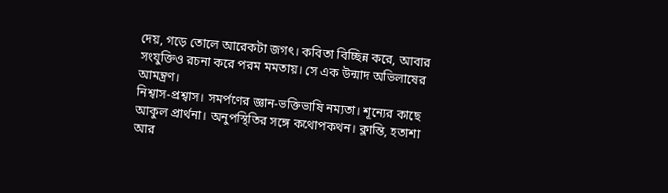দেয়, গড়ে তোলে আরেকটা জগৎ। কবিতা বিচ্ছিন্ন করে, আবার সংযুক্তিও রচনা করে পরম মমতায়। সে এক উন্মাদ অভিলাষের আমন্ত্রণ।
নিশ্বাস-প্রশ্বাস। সমর্পণের জ্ঞান-ভক্তিভাষি নম্যতা। শূন্যের কাছে আকুল প্রার্থনা। অনুপস্থিতির সঙ্গে কথোপকথন। ক্লান্তি, হতাশা আর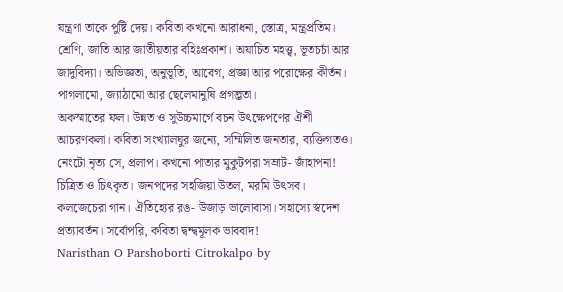যন্ত্রণা তাকে পুষ্টি দেয়। কবিতা কখনো আরাধনা, স্তোত্র, মন্ত্রপ্রতিম। শ্রেণি, জাতি আর জাতীয়তার বহিঃপ্রকাশ। অযাচিত মহত্ত্ব, ভূতচর্চা আর জাদুবিদ্যা। অভিজ্ঞতা, অনুভূতি, আবেগ, প্রজ্ঞা আর পরোক্ষের কীর্তন। পাগলামো, জ্যাঠামো আর ছেলেমানুষি প্রগল্ভতা।
অকস্মাতের ফল। উন্নত ও সুউচ্চমার্গে বচন উৎক্ষেপণের ঐশী আচরণকলা। কবিতা সংখ্যালঘুর জন্যে, সম্মিলিত জনতার, ব্যক্তিগতও। নেংটো নৃত্য সে, প্রলাপ। কখনো পাতার মুকুটপরা সম্রাট- জাঁহাপনা! চিত্রিত ও চিৎকৃত। জনপদের সহজিয়া উতল, মরমি উৎসব। কলজেচেরা গান। ঐতিহ্যের রঙ- উজাড় ভালোবাসা। সহাস্যে স্বদেশ প্রত্যাবর্তন। সর্বোপরি, কবিতা দ্বন্দ্বমূলক ভাববাদ!
Naristhan O Parshoborti Citrokalpo by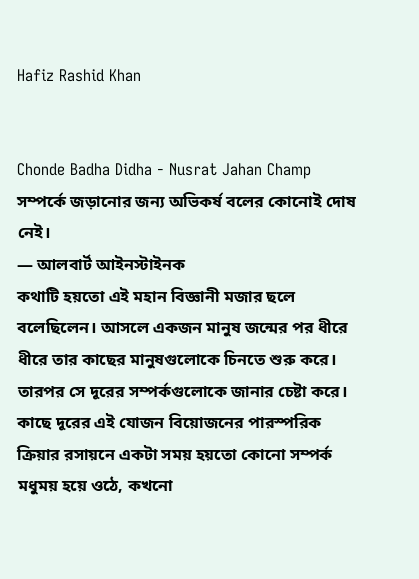Hafiz Rashid Khan


Chonde Badha Didha - Nusrat Jahan Champ
সম্পর্কে জড়ানোর জন্য অভিকর্ষ বলের কোনোই দোষ নেই।
— আলবার্ট আইনস্টাইনক
কথাটি হয়তো এই মহান বিজ্ঞানী মজার ছলে বলেছিলেন। আসলে একজন মানুষ জন্মের পর ধীরে ধীরে তার কাছের মানুষগুলোকে চিনতে শুরু করে। তারপর সে দূরের সম্পর্কগুলোকে জানার চেষ্টা করে। কাছে দূরের এই যোজন বিয়োজনের পারস্পরিক ক্রিয়ার রসায়নে একটা সময় হয়তো কোনো সম্পর্ক মধুময় হয়ে ওঠে, কখনো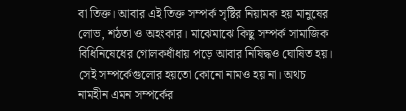বা তিক্ত। আবার এই তিক্ত সম্পর্ক সৃষ্টির নিয়ামক হয় মানুষের লোভ, শঠতা ও অহংকার। মাঝেমাঝে কিছু সম্পর্ক সামাজিক বিধিনিষেধের গোলকধাঁধায় পড়ে আবার নিষিদ্ধও ঘোষিত হয়। সেই সম্পর্কেগুলোর হয়তো কোনো নামও হয় না। অথচ নামহীন এমন সম্পর্কের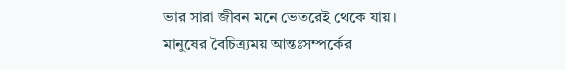ভার সারা জীবন মনে ভেতরেই থেকে যায়।
মানুষের বৈচিত্র্যময় আন্তঃসম্পর্কের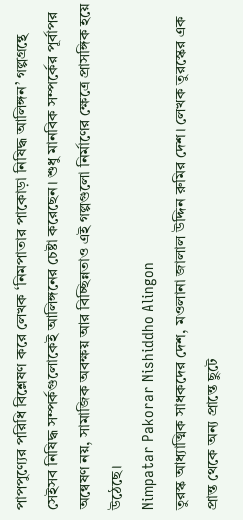পাপপুণ্যের পরিধি বিশ্লেষণ করে লেখক ‘নিমপাতার পাকোড়া নিষিদ্ধ আলিঙ্গন’ গল্পগ্রন্থে সেইসব নিষিদ্ধ সম্পর্কগুলোকেই আলিঙ্গনের চেষ্টা করেছেন। শুধু মানবিক সম্পর্কের পূর্বাপর অন্বেষণ নয়, সামাজিক অবক্ষয় আর বিচ্ছিন্নতাও এই গল্পগুলো নির্মাণের ক্ষেত্রে প্রাসঙ্গিক হয়ে উঠেছে।
Nimpatar Pakorar Nishiddho Alingon
তুরস্ক আধ্যাত্মিক সাধকদের দেশ, মওলানা জালাল উদ্দিন রুমির দেশ। লেখক তুরস্কের এক প্রান্ত থেকে অন্য প্রান্তে ছুটে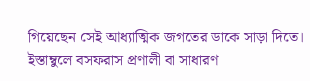গিয়েছেন সেই আধ্যাত্মিক জগতের ডাকে সাড়া দিতে।
ইস্তাম্বুলে বসফরাস প্রণালী বা সাধারণ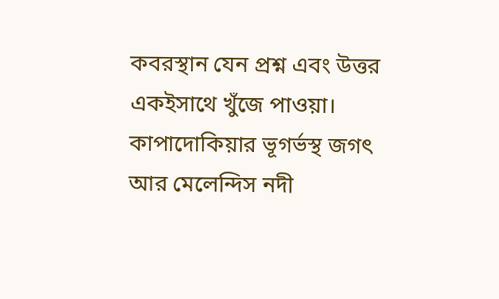কবরস্থান যেন প্রশ্ন এবং উত্তর একইসাথে খুঁজে পাওয়া।
কাপাদোকিয়ার ভূগর্ভস্থ জগৎ আর মেলেন্দিস নদী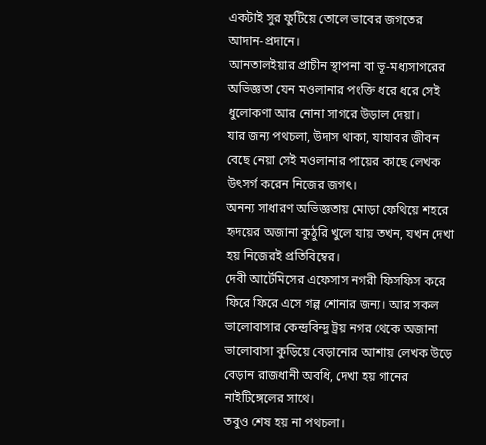একটাই সুর ফুটিয়ে তোলে ভাবের জগতের আদান-প্রদানে।
আনতালইয়ার প্রাচীন স্থাপনা বা ভূ-মধ্যসাগরের অভিজ্ঞতা যেন মওলানার পংক্তি ধরে ধরে সেই ধুলোকণা আর নোনা সাগরে উড়াল দেয়া।
যার জন্য পথচলা, উদাস থাকা, যাযাবর জীবন বেছে নেয়া সেই মওলানার পায়ের কাছে লেখক উৎসর্গ করেন নিজের জগৎ।
অনন্য সাধারণ অভিজ্ঞতায় মোড়া ফেথিয়ে শহরে হৃদয়ের অজানা কুঠুরি খুলে যায় তখন, যখন দেখা হয় নিজেরই প্রতিবিম্বের।
দেবী আর্টেমিসের এফেসাস নগরী ফিসফিস করে ফিরে ফিরে এসে গল্প শোনার জন্য। আর সকল ভালোবাসার কেন্দ্রবিন্দু ট্রয় নগর থেকে অজানা ভালোবাসা কুড়িয়ে বেড়ানোর আশায় লেখক উড়ে বেড়ান রাজধানী অবধি, দেখা হয় গানের নাইটিঙ্গেলের সাথে।
তবুও শেষ হয় না পথচলা।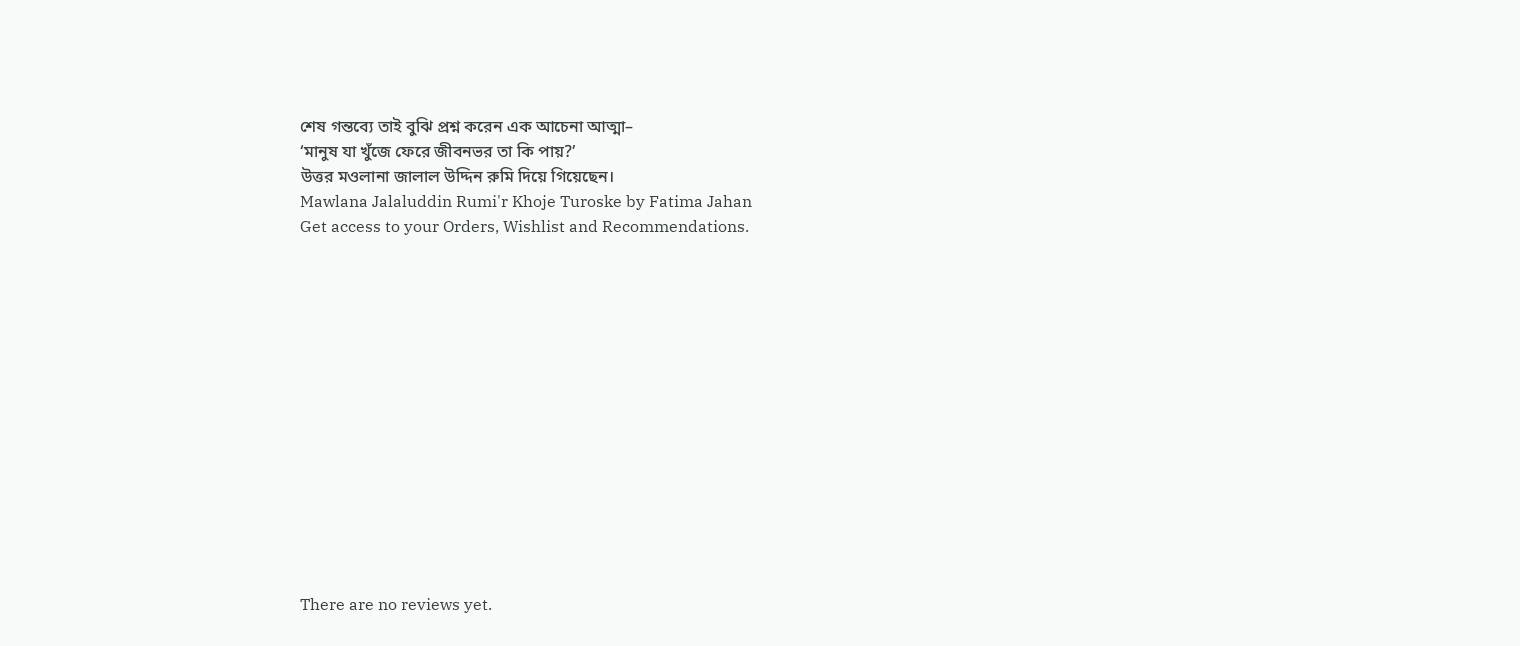শেষ গন্তব্যে তাই বুঝি প্রশ্ন করেন এক আচেনা আত্মা–
‘মানুষ যা খুঁজে ফেরে জীবনভর তা কি পায়?’
উত্তর মওলানা জালাল উদ্দিন রুমি দিয়ে গিয়েছেন।
Mawlana Jalaluddin Rumi'r Khoje Turoske by Fatima Jahan
Get access to your Orders, Wishlist and Recommendations.














There are no reviews yet.